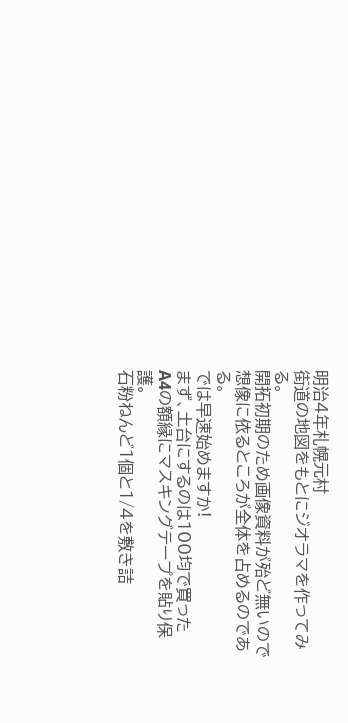明治4年札幌元村
街道の地図をもとにジオラマを作ってみる。
開拓初期のため画像資料が殆ど無いので
想像に依るところが全体を占めるのである。
では早速始めますか!
まず、土台にするのは100均で買った
A4の額縁にマスキングテープを貼り保護。
石粉ねんど1個と1/4を敷き詰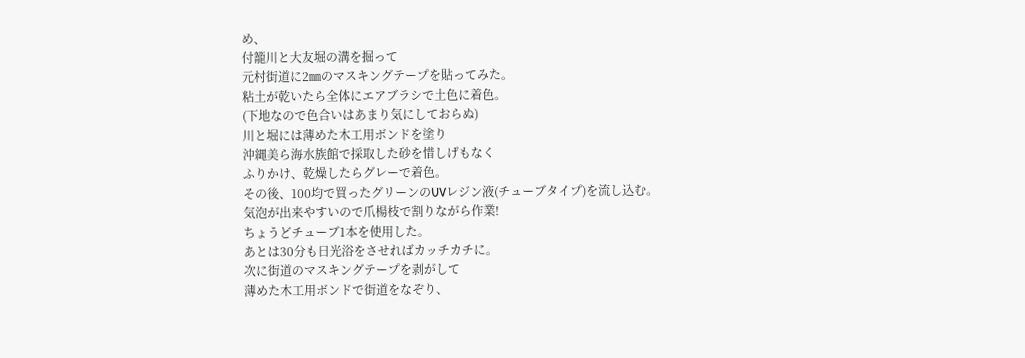め、
付籠川と大友堀の溝を掘って
元村街道に2㎜のマスキングテープを貼ってみた。
粘土が乾いたら全体にエアブラシで土色に着色。
(下地なので色合いはあまり気にしておらぬ)
川と堀には薄めた木工用ボンドを塗り
沖縄美ら海水族館で採取した砂を惜しげもなく
ふりかけ、乾燥したらグレーで着色。
その後、100均で買ったグリーンのUVレジン液(チューブタイプ)を流し込む。
気泡が出来やすいので爪楊枝で割りながら作業!
ちょうどチューブ1本を使用した。
あとは30分も日光浴をさせればカッチカチに。
次に街道のマスキングテープを剥がして
薄めた木工用ボンドで街道をなぞり、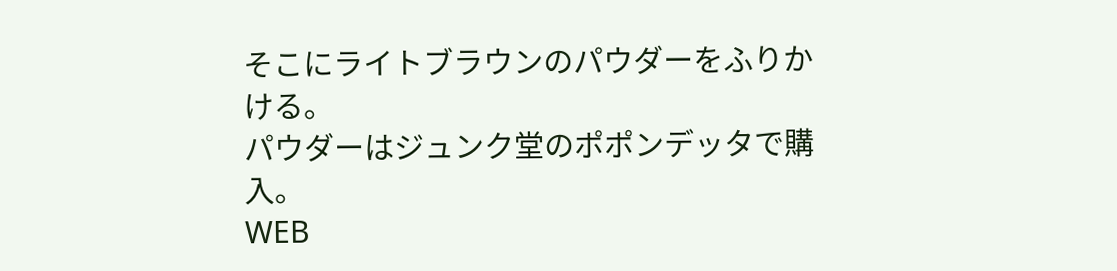そこにライトブラウンのパウダーをふりかける。
パウダーはジュンク堂のポポンデッタで購入。
WEB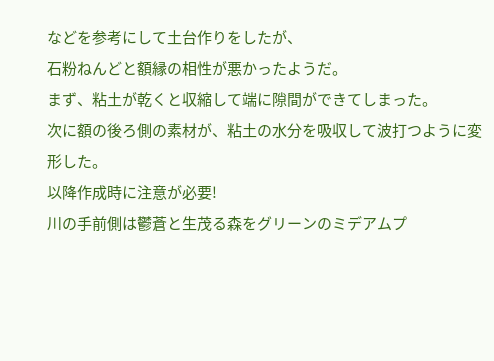などを参考にして土台作りをしたが、
石粉ねんどと額縁の相性が悪かったようだ。
まず、粘土が乾くと収縮して端に隙間ができてしまった。
次に額の後ろ側の素材が、粘土の水分を吸収して波打つように変形した。
以降作成時に注意が必要!
川の手前側は鬱蒼と生茂る森をグリーンのミデアムプ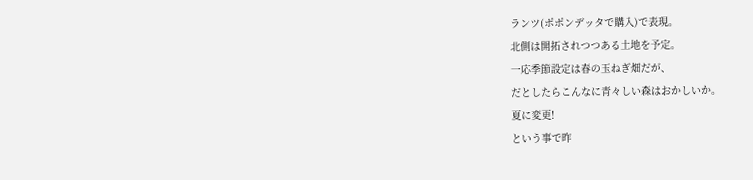ランツ(ポポンデッタで購入)で表現。
北側は開拓されつつある土地を予定。
一応季節設定は春の玉ねぎ畑だが、
だとしたらこんなに青々しい森はおかしいか。
夏に変更!
という事で昨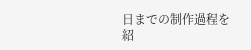日までの制作過程を紹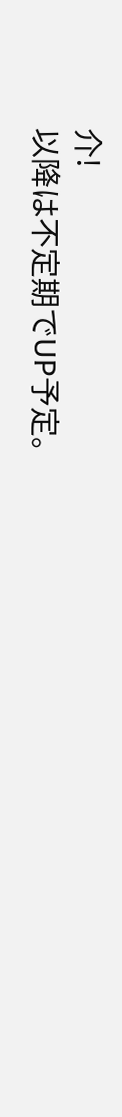介!
以降は不定期でUP予定。